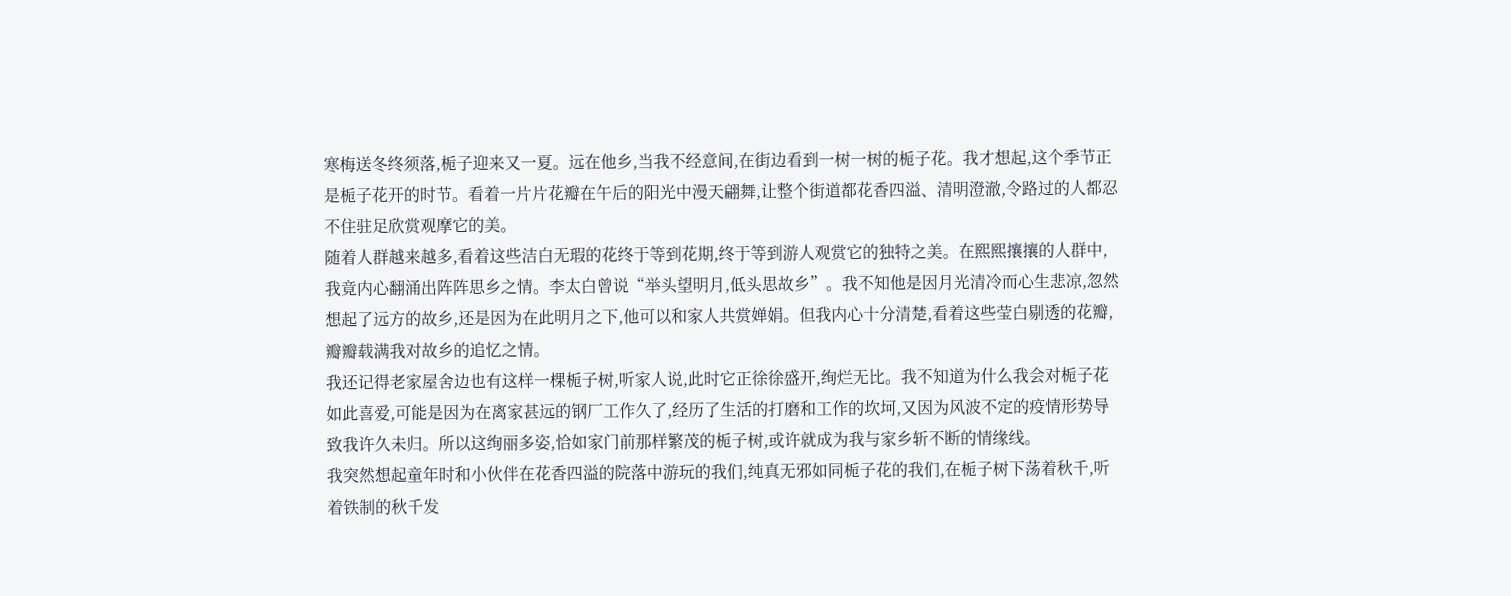寒梅送冬终须落,栀子迎来又一夏。远在他乡,当我不经意间,在街边看到一树一树的栀子花。我才想起,这个季节正是栀子花开的时节。看着一片片花瓣在午后的阳光中漫天翩舞,让整个街道都花香四溢、清明澄澈,令路过的人都忍不住驻足欣赏观摩它的美。
随着人群越来越多,看着这些洁白无瑕的花终于等到花期,终于等到游人观赏它的独特之美。在熙熙攘攘的人群中,我竟内心翻涌出阵阵思乡之情。李太白曾说“举头望明月,低头思故乡”。我不知他是因月光清冷而心生悲凉,忽然想起了远方的故乡,还是因为在此明月之下,他可以和家人共赏婵娟。但我内心十分清楚,看着这些莹白剔透的花瓣,瓣瓣载满我对故乡的追忆之情。
我还记得老家屋舍边也有这样一棵栀子树,听家人说,此时它正徐徐盛开,绚烂无比。我不知道为什么我会对栀子花如此喜爱,可能是因为在离家甚远的钢厂工作久了,经历了生活的打磨和工作的坎坷,又因为风波不定的疫情形势导致我许久未归。所以这绚丽多姿,恰如家门前那样繁茂的栀子树,或许就成为我与家乡斩不断的情缘线。
我突然想起童年时和小伙伴在花香四溢的院落中游玩的我们,纯真无邪如同栀子花的我们,在栀子树下荡着秋千,听着铁制的秋千发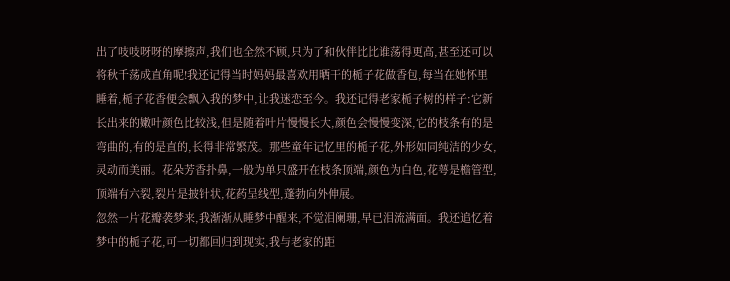出了吱吱呀呀的摩擦声,我们也全然不顾,只为了和伙伴比比谁荡得更高,甚至还可以将秋千荡成直角呢!我还记得当时妈妈最喜欢用晒干的栀子花做香包,每当在她怀里睡着,栀子花香便会飘入我的梦中,让我迷恋至今。我还记得老家栀子树的样子:它新长出来的嫩叶颜色比较浅,但是随着叶片慢慢长大,颜色会慢慢变深,它的枝条有的是弯曲的,有的是直的,长得非常繁茂。那些童年记忆里的栀子花,外形如同纯洁的少女,灵动而美丽。花朵芳香扑鼻,一般为单只盛开在枝条顶端,颜色为白色,花萼是檐管型,顶端有六裂,裂片是披针状,花药呈线型,蓬勃向外伸展。
忽然一片花瓣袭梦来,我渐渐从睡梦中醒来,不觉泪阑珊,早已泪流满面。我还追忆着梦中的栀子花,可一切都回归到现实,我与老家的距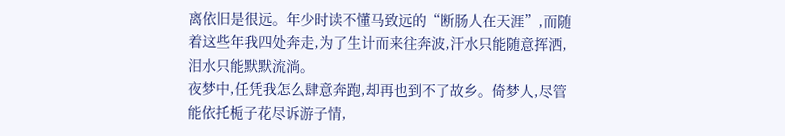离依旧是很远。年少时读不懂马致远的“断肠人在天涯”,而随着这些年我四处奔走,为了生计而来往奔波,汗水只能随意挥洒,泪水只能默默流淌。
夜梦中,任凭我怎么肆意奔跑,却再也到不了故乡。倚梦人,尽管能依托栀子花尽诉游子情,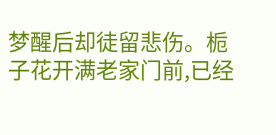梦醒后却徒留悲伤。栀子花开满老家门前,已经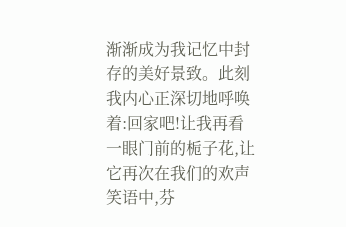渐渐成为我记忆中封存的美好景致。此刻我内心正深切地呼唤着:回家吧!让我再看一眼门前的栀子花,让它再次在我们的欢声笑语中,芬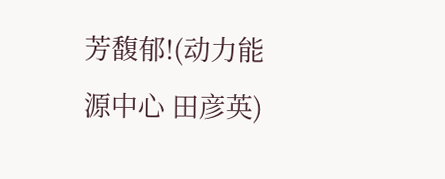芳馥郁!(动力能源中心 田彦英)